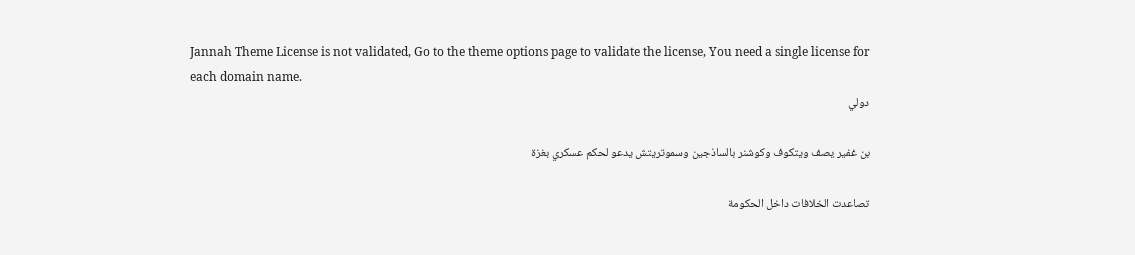Jannah Theme License is not validated, Go to the theme options page to validate the license, You need a single license for each domain name.
دولي

بن غفير يصف ويتكوف وكوشنر بالساذجين وسموتريتش يدعو لحكم عسكري بغزة

تصاعدت الخلافات داخل الحكومة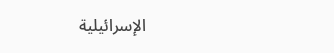الإسرائيلية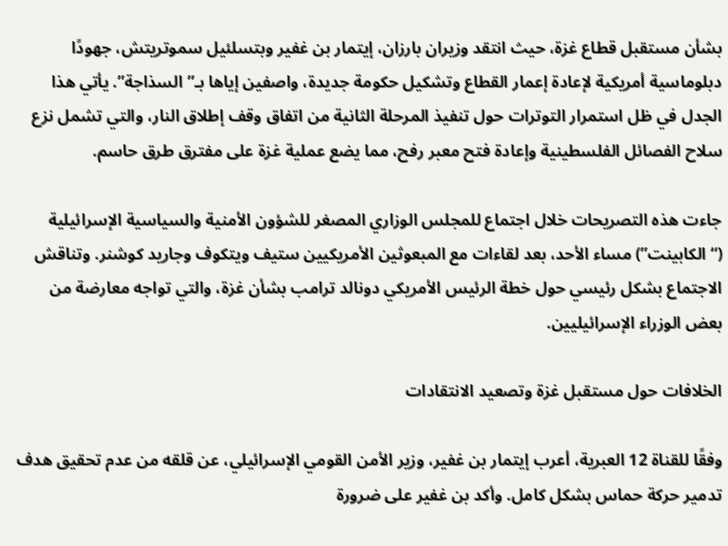بشأن مستقبل قطاع غزة، حيث انتقد وزيران بارزان، إيتمار بن غفير وبتسلئيل سموتريتش، جهودًا دبلوماسية أمريكية لإعادة إعمار القطاع وتشكيل حكومة جديدة، واصفين إياها بـ”السذاجة”. يأتي هذا الجدل في ظل استمرار التوترات حول تنفيذ المرحلة الثانية من اتفاق وقف إطلاق النار، والتي تشمل نزع سلاح الفصائل الفلسطينية وإعادة فتح معبر رفح، مما يضع عملية غزة على مفترق طرق حاسم.

جاءت هذه التصريحات خلال اجتماع للمجلس الوزاري المصغر للشؤون الأمنية والسياسية الإسرائيلية (“الكابينت”) مساء الأحد، بعد لقاءات مع المبعوثين الأمريكيين ستيف ويتكوف وجاريد كوشنر. وتناقش الاجتماع بشكل رئيسي حول خطة الرئيس الأمريكي دونالد ترامب بشأن غزة، والتي تواجه معارضة من بعض الوزراء الإسرائيليين.

الخلافات حول مستقبل غزة وتصعيد الانتقادات

وفقًا للقناة 12 العبرية، أعرب إيتمار بن غفير، وزير الأمن القومي الإسرائيلي، عن قلقه من عدم تحقيق هدف تدمير حركة حماس بشكل كامل. وأكد بن غفير على ضرورة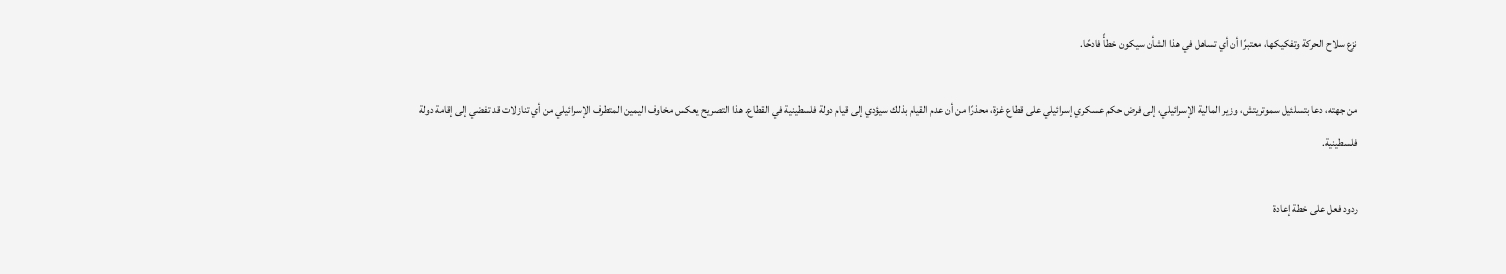نزع سلاح الحركة وتفكيكها، معتبرًا أن أي تساهل في هذا الشأن سيكون خطأً فادحًا.

من جهته، دعا بتسلئيل سموتريتش، وزير المالية الإسرائيلي، إلى فرض حكم عسكري إسرائيلي على قطاع غزة، محذرًا من أن عدم القيام بذلك سيؤدي إلى قيام دولة فلسطينية في القطاع. هذا التصريح يعكس مخاوف اليمين المتطرف الإسرائيلي من أي تنازلات قد تفضي إلى إقامة دولة فلسطينية.

ردود فعل على خطة إعادة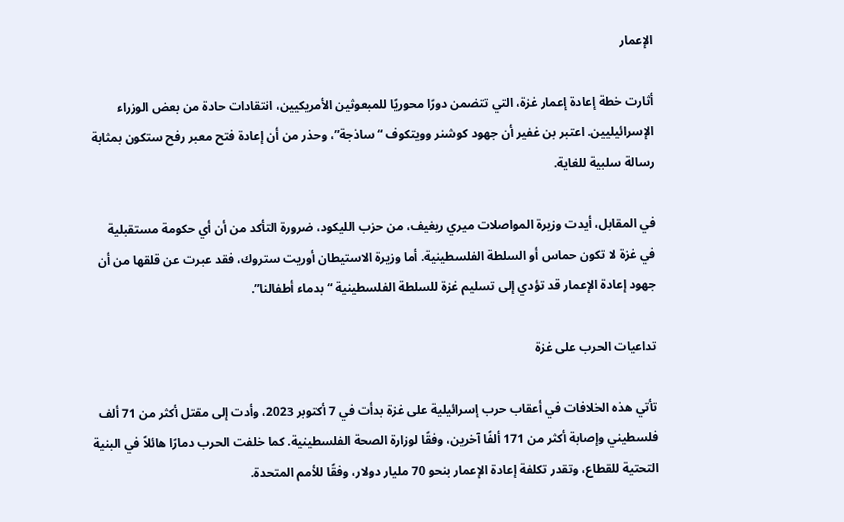الإعمار

أثارت خطة إعادة إعمار غزة، التي تتضمن دورًا محوريًا للمبعوثين الأمريكيين، انتقادات حادة من بعض الوزراء الإسرائيليين. اعتبر بن غفير أن جهود كوشنر وويتكوف “ساذجة”، وحذر من أن إعادة فتح معبر رفح ستكون بمثابة رسالة سلبية للغاية.

في المقابل، أيدت وزيرة المواصلات ميري ريغيف، من حزب الليكود، ضرورة التأكد من أن أي حكومة مستقبلية في غزة لا تكون حماس أو السلطة الفلسطينية. أما وزيرة الاستيطان أوريت ستروك، فقد عبرت عن قلقها من أن جهود إعادة الإعمار قد تؤدي إلى تسليم غزة للسلطة الفلسطينية “بدماء أطفالنا”.

تداعيات الحرب على غزة

تأتي هذه الخلافات في أعقاب حرب إسرائيلية على غزة بدأت في 7 أكتوبر 2023، وأدت إلى مقتل أكثر من 71 ألف فلسطيني وإصابة أكثر من 171 ألفًا آخرين، وفقًا لوزارة الصحة الفلسطينية. كما خلفت الحرب دمارًا هائلاً في البنية التحتية للقطاع، وتقدر تكلفة إعادة الإعمار بنحو 70 مليار دولار، وفقًا للأمم المتحدة.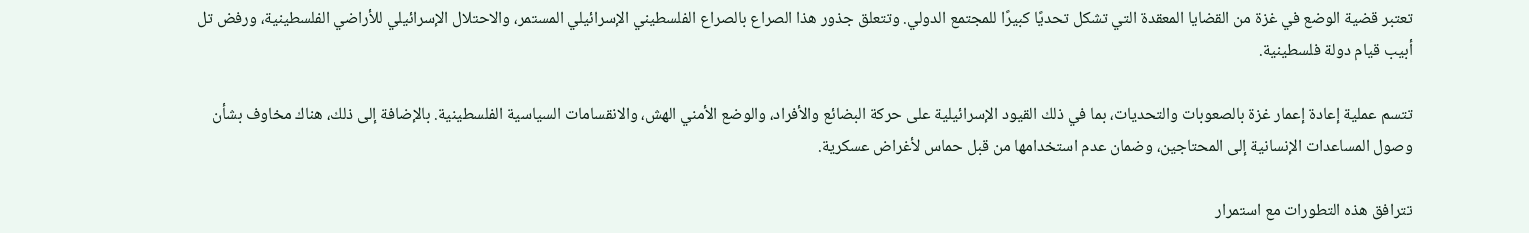تعتبر قضية الوضع في غزة من القضايا المعقدة التي تشكل تحديًا كبيرًا للمجتمع الدولي. وتتعلق جذور هذا الصراع بالصراع الفلسطيني الإسرائيلي المستمر، والاحتلال الإسرائيلي للأراضي الفلسطينية، ورفض تل أبيب قيام دولة فلسطينية.

تتسم عملية إعادة إعمار غزة بالصعوبات والتحديات، بما في ذلك القيود الإسرائيلية على حركة البضائع والأفراد، والوضع الأمني الهش، والانقسامات السياسية الفلسطينية. بالإضافة إلى ذلك، هناك مخاوف بشأن وصول المساعدات الإنسانية إلى المحتاجين، وضمان عدم استخدامها من قبل حماس لأغراض عسكرية.

تترافق هذه التطورات مع استمرار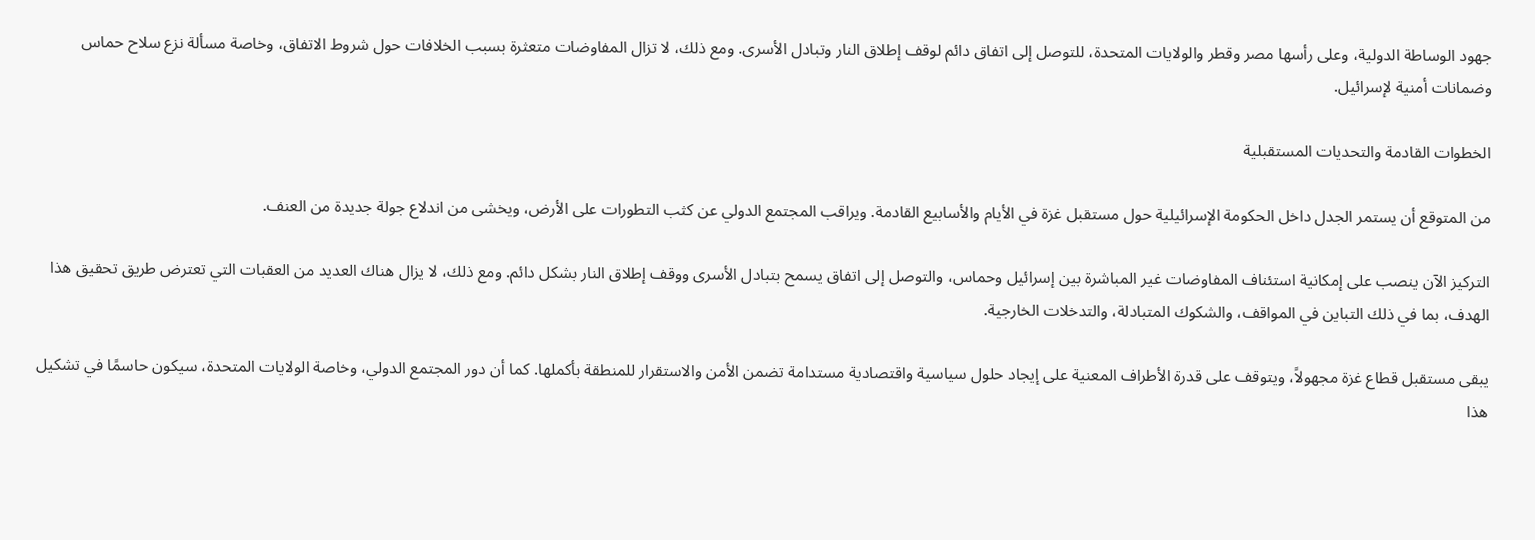جهود الوساطة الدولية، وعلى رأسها مصر وقطر والولايات المتحدة، للتوصل إلى اتفاق دائم لوقف إطلاق النار وتبادل الأسرى. ومع ذلك، لا تزال المفاوضات متعثرة بسبب الخلافات حول شروط الاتفاق، وخاصة مسألة نزع سلاح حماس وضمانات أمنية لإسرائيل.

الخطوات القادمة والتحديات المستقبلية

من المتوقع أن يستمر الجدل داخل الحكومة الإسرائيلية حول مستقبل غزة في الأيام والأسابيع القادمة. ويراقب المجتمع الدولي عن كثب التطورات على الأرض، ويخشى من اندلاع جولة جديدة من العنف.

التركيز الآن ينصب على إمكانية استئناف المفاوضات غير المباشرة بين إسرائيل وحماس، والتوصل إلى اتفاق يسمح بتبادل الأسرى ووقف إطلاق النار بشكل دائم. ومع ذلك، لا يزال هناك العديد من العقبات التي تعترض طريق تحقيق هذا الهدف، بما في ذلك التباين في المواقف، والشكوك المتبادلة، والتدخلات الخارجية.

يبقى مستقبل قطاع غزة مجهولاً، ويتوقف على قدرة الأطراف المعنية على إيجاد حلول سياسية واقتصادية مستدامة تضمن الأمن والاستقرار للمنطقة بأكملها. كما أن دور المجتمع الدولي، وخاصة الولايات المتحدة، سيكون حاسمًا في تشكيل هذا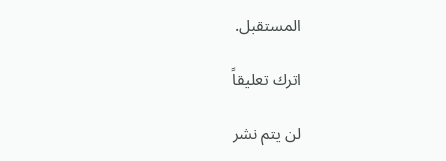المستقبل.

اترك تعليقاً

لن يتم نشر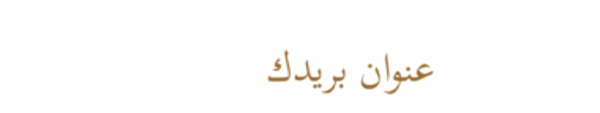عنوان بريدك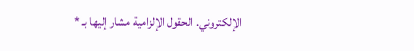الإلكتروني. الحقول الإلزامية مشار إليها بـ *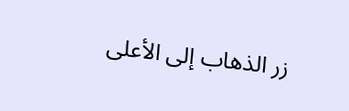زر الذهاب إلى الأعلى